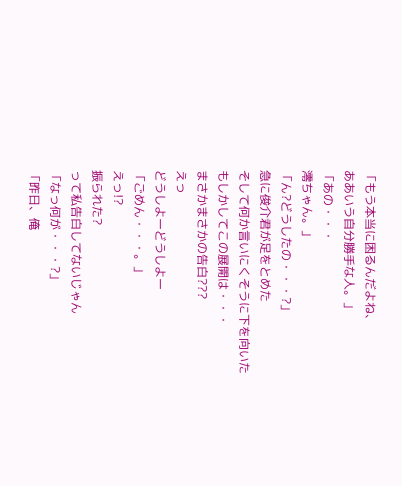「もう本当に困るんだよね、
ああいう自分勝手な人。」
「あの・・・
澪ちゃん。」
「ん?どうしたの・・・?」
急に俊介君が足をとめた
そして何か言いにくそうに下を向いた
もしかしてこの展開は・・・
まさかまさかの告白???
えっ
どうしよーどうしよー
「ごめん・・・。」
えっ!?
振られた?
って私告白してないじゃん
「なっ何が・・・?」
「昨日、俺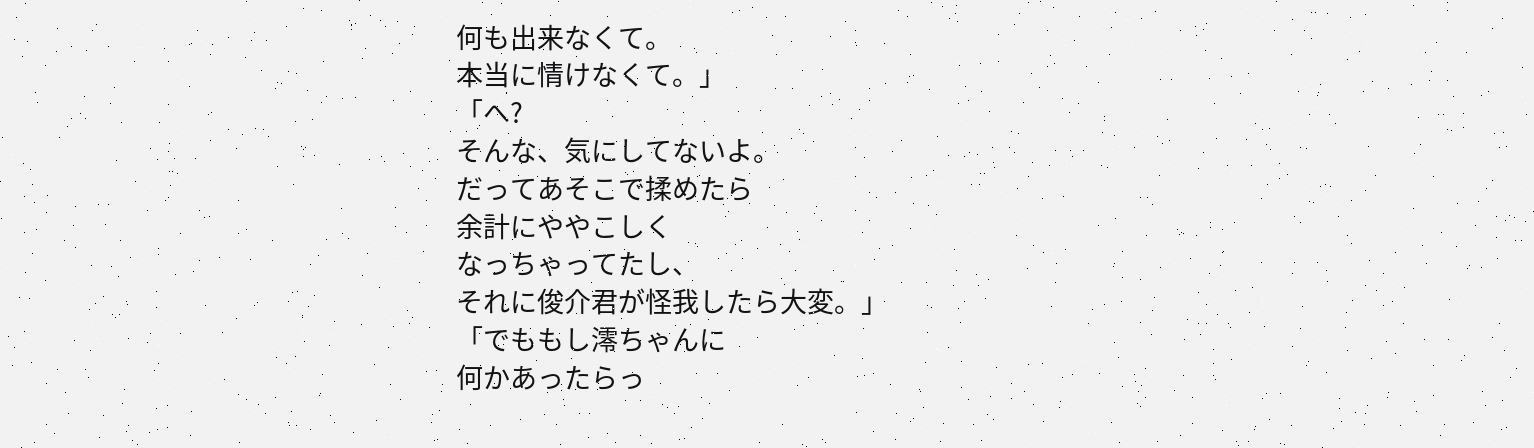何も出来なくて。
本当に情けなくて。」
「へ?
そんな、気にしてないよ。
だってあそこで揉めたら
余計にややこしく
なっちゃってたし、
それに俊介君が怪我したら大変。」
「でももし澪ちゃんに
何かあったらっ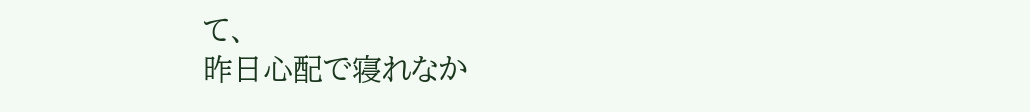て、
昨日心配で寝れなか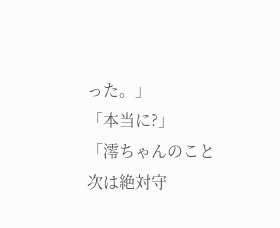った。」
「本当に?」
「澪ちゃんのこと
次は絶対守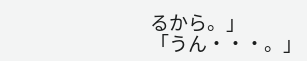るから。」
「うん・・・。」